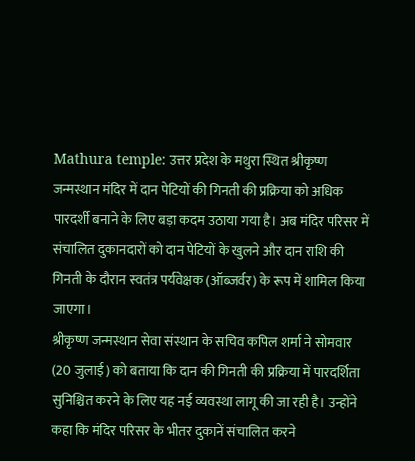Mathura temple: उत्तर प्रदेश के मथुरा स्थित श्रीकृष्ण जन्मस्थान मंदिर में दान पेटियों की गिनती की प्रक्रिया को अधिक पारदर्शी बनाने के लिए बड़ा कदम उठाया गया है। अब मंदिर परिसर में संचालित दुकानदारों को दान पेटियों के खुलने और दान राशि की गिनती के दौरान स्वतंत्र पर्यवेक्षक (ऑब्जर्वर) के रूप में शामिल किया जाएगा।
श्रीकृष्ण जन्मस्थान सेवा संस्थान के सचिव कपिल शर्मा ने सोमवार (20 जुलाई) को बताया कि दान की गिनती की प्रक्रिया में पारदर्शिता सुनिश्चित करने के लिए यह नई व्यवस्था लागू की जा रही है। उन्होंने कहा कि मंदिर परिसर के भीतर दुकानें संचालित करने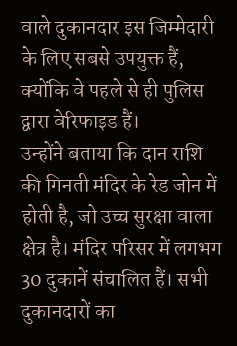वाले दुकानदार इस जिम्मेदारी के लिए सबसे उपयुक्त हैं, क्योंकि वे पहले से ही पुलिस द्वारा वेरिफाइड हैं।
उन्होंने बताया कि दान राशि की गिनती मंदिर के रेड जोन में होती है, जो उच्च सुरक्षा वाला क्षेत्र है। मंदिर परिसर में लगभग 30 दुकानें संचालित हैं। सभी दुकानदारों का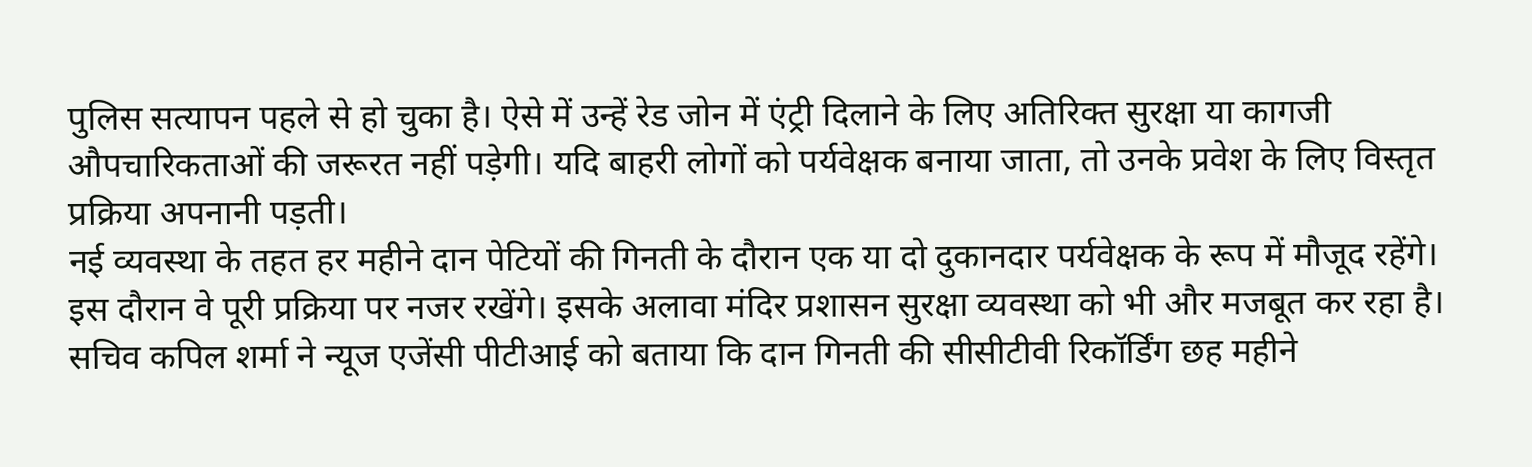पुलिस सत्यापन पहले से हो चुका है। ऐसे में उन्हें रेड जोन में एंट्री दिलाने के लिए अतिरिक्त सुरक्षा या कागजी औपचारिकताओं की जरूरत नहीं पड़ेगी। यदि बाहरी लोगों को पर्यवेक्षक बनाया जाता, तो उनके प्रवेश के लिए विस्तृत प्रक्रिया अपनानी पड़ती।
नई व्यवस्था के तहत हर महीने दान पेटियों की गिनती के दौरान एक या दो दुकानदार पर्यवेक्षक के रूप में मौजूद रहेंगे। इस दौरान वे पूरी प्रक्रिया पर नजर रखेंगे। इसके अलावा मंदिर प्रशासन सुरक्षा व्यवस्था को भी और मजबूत कर रहा है।
सचिव कपिल शर्मा ने न्यूज एजेंसी पीटीआई को बताया कि दान गिनती की सीसीटीवी रिकॉर्डिंग छह महीने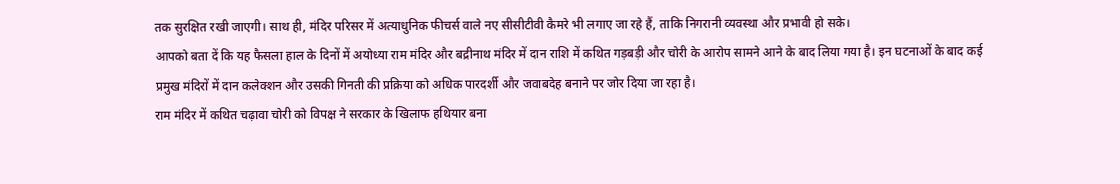तक सुरक्षित रखी जाएगी। साथ ही, मंदिर परिसर में अत्याधुनिक फीचर्स वाले नए सीसीटीवी कैमरे भी लगाए जा रहे हैं, ताकि निगरानी व्यवस्था और प्रभावी हो सके।
आपको बता दें कि यह फैसला हाल के दिनों में अयोध्या राम मंदिर और बद्रीनाथ मंदिर में दान राशि में कथित गड़बड़ी और चोरी के आरोप सामने आने के बाद लिया गया है। इन घटनाओं के बाद कई प्रमुख मंदिरों में दान कलेक्शन और उसकी गिनती की प्रक्रिया को अधिक पारदर्शी और जवाबदेह बनाने पर जोर दिया जा रहा है।
राम मंदिर में कथित चढ़ावा चोरी को विपक्ष ने सरकार के खिलाफ हथियार बना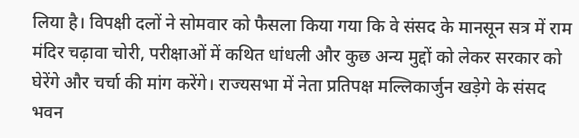लिया है। विपक्षी दलों ने सोमवार को फैसला किया गया कि वे संसद के मानसून सत्र में राम मंदिर चढ़ावा चोरी, परीक्षाओं में कथित धांधली और कुछ अन्य मुद्दों को लेकर सरकार को घेरेंगे और चर्चा की मांग करेंगे। राज्यसभा में नेता प्रतिपक्ष मल्लिकार्जुन खड़ेगे के संसद भवन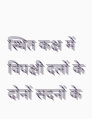स्थित कक्ष में विपक्षी दलों के दोनों सदनों के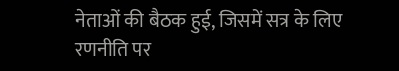नेताओं की बैठक हुई, जिसमें सत्र के लिए रणनीति पर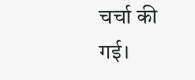चर्चा की गई।